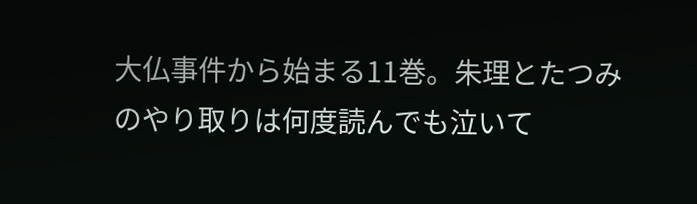大仏事件から始まる11巻。朱理とたつみのやり取りは何度読んでも泣いて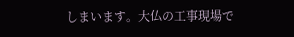しまいます。大仏の工事現場で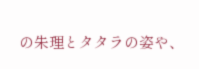の朱理とタタラの姿や、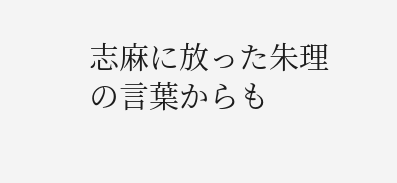志麻に放った朱理の言葉からも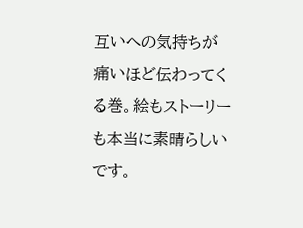互いへの気持ちが痛いほど伝わってくる巻。絵もストーリーも本当に素晴らしいです。